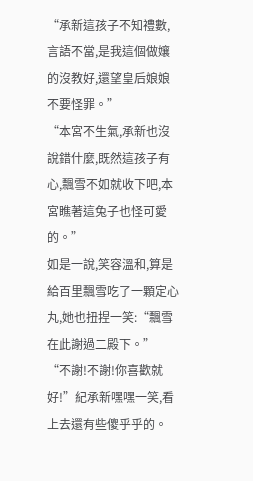“承新這孩子不知禮數,言語不當,是我這個做孃的沒教好,還望皇后娘娘不要怪罪。”
“本宮不生氣,承新也沒說錯什麼,既然這孩子有心,飄雪不如就收下吧,本宮瞧著這兔子也怪可愛的。”
如是一說,笑容溫和,算是給百里飄雪吃了一顆定心丸,她也扭捏一笑:“飄雪在此謝過二殿下。”
“不謝!不謝!你喜歡就好!”紀承新嘿嘿一笑,看上去還有些傻乎乎的。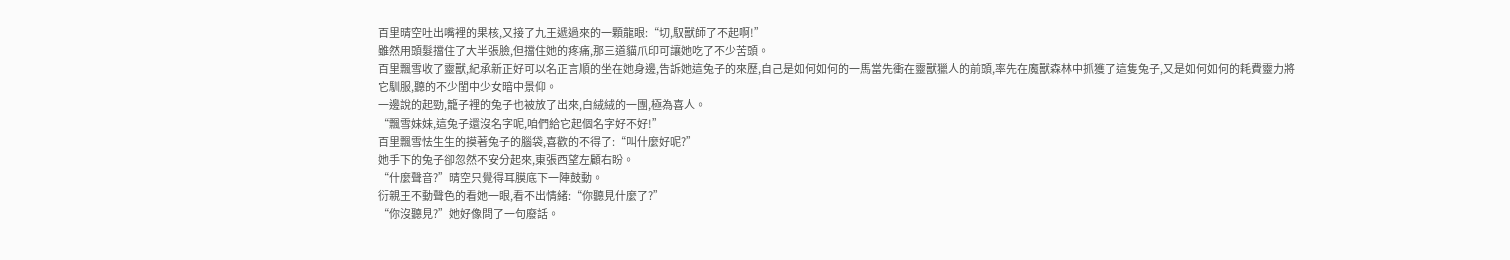百里晴空吐出嘴裡的果核,又接了九王遞過來的一顆龍眼:“切,馭獸師了不起啊!”
雖然用頭髮擋住了大半張臉,但擋住她的疼痛,那三道貓爪印可讓她吃了不少苦頭。
百里飄雪收了靈獸,紀承新正好可以名正言順的坐在她身邊,告訴她這兔子的來歷,自己是如何如何的一馬當先衝在靈獸獵人的前頭,率先在魔獸森林中抓獲了這隻兔子,又是如何如何的耗費靈力將它馴服,聽的不少閨中少女暗中景仰。
一邊說的起勁,籠子裡的兔子也被放了出來,白絨絨的一團,極為喜人。
“飄雪妹妹,這兔子還沒名字呢,咱們給它起個名字好不好!”
百里飄雪怯生生的摸著兔子的腦袋,喜歡的不得了:“叫什麼好呢?”
她手下的兔子卻忽然不安分起來,東張西望左顧右盼。
“什麼聲音?”晴空只覺得耳膜底下一陣鼓動。
衍親王不動聲色的看她一眼,看不出情緒:“你聽見什麼了?”
“你沒聽見?”她好像問了一句廢話。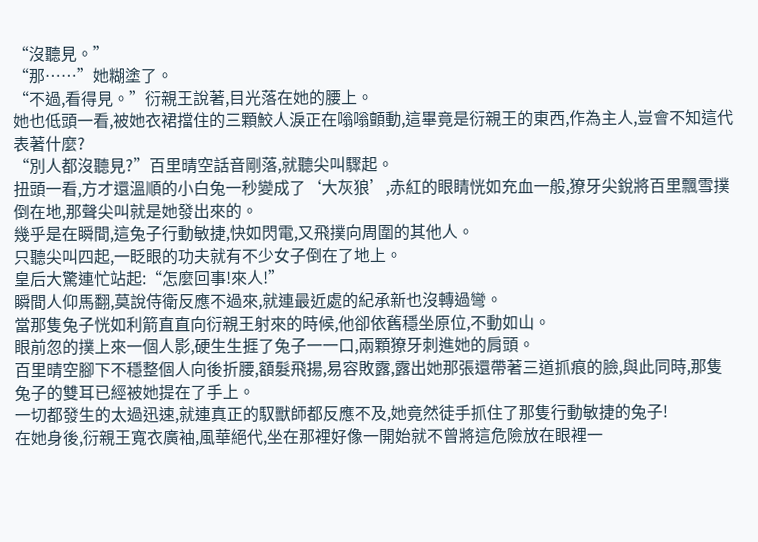“沒聽見。”
“那……”她糊塗了。
“不過,看得見。”衍親王說著,目光落在她的腰上。
她也低頭一看,被她衣裙擋住的三顆鮫人淚正在嗡嗡顫動,這畢竟是衍親王的東西,作為主人,豈會不知這代表著什麼?
“別人都沒聽見?”百里晴空話音剛落,就聽尖叫驟起。
扭頭一看,方才還溫順的小白兔一秒變成了‘大灰狼’,赤紅的眼睛恍如充血一般,獠牙尖銳將百里飄雪撲倒在地,那聲尖叫就是她發出來的。
幾乎是在瞬間,這兔子行動敏捷,快如閃電,又飛撲向周圍的其他人。
只聽尖叫四起,一眨眼的功夫就有不少女子倒在了地上。
皇后大驚連忙站起:“怎麼回事!來人!”
瞬間人仰馬翻,莫說侍衛反應不過來,就連最近處的紀承新也沒轉過彎。
當那隻兔子恍如利箭直直向衍親王射來的時候,他卻依舊穩坐原位,不動如山。
眼前忽的撲上來一個人影,硬生生捱了兔子一一口,兩顆獠牙刺進她的肩頭。
百里晴空腳下不穩整個人向後折腰,額髮飛揚,易容敗露,露出她那張還帶著三道抓痕的臉,與此同時,那隻兔子的雙耳已經被她提在了手上。
一切都發生的太過迅速,就連真正的馭獸師都反應不及,她竟然徒手抓住了那隻行動敏捷的兔子!
在她身後,衍親王寬衣廣袖,風華絕代,坐在那裡好像一開始就不曾將這危險放在眼裡一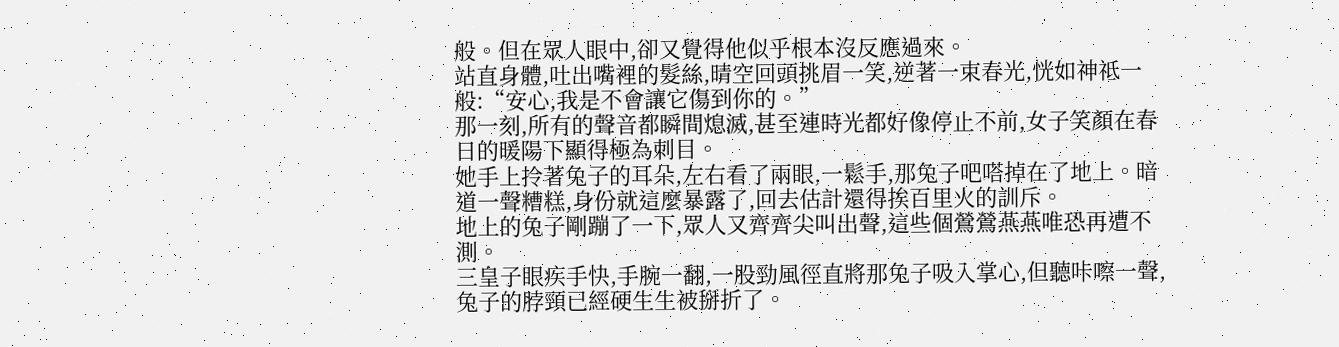般。但在眾人眼中,卻又覺得他似乎根本沒反應過來。
站直身體,吐出嘴裡的髮絲,晴空回頭挑眉一笑,逆著一束春光,恍如神祗一般:“安心,我是不會讓它傷到你的。”
那一刻,所有的聲音都瞬間熄滅,甚至連時光都好像停止不前,女子笑顏在春日的暖陽下顯得極為刺目。
她手上拎著兔子的耳朵,左右看了兩眼,一鬆手,那兔子吧嗒掉在了地上。暗道一聲糟糕,身份就這麼暴露了,回去估計還得挨百里火的訓斥。
地上的兔子剛蹦了一下,眾人又齊齊尖叫出聲,這些個鶯鶯燕燕唯恐再遭不測。
三皇子眼疾手快,手腕一翻,一股勁風徑直將那兔子吸入掌心,但聽咔嚓一聲,兔子的脖頸已經硬生生被掰折了。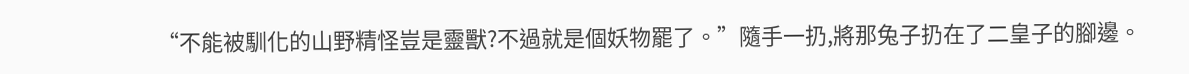“不能被馴化的山野精怪豈是靈獸?不過就是個妖物罷了。”隨手一扔,將那兔子扔在了二皇子的腳邊。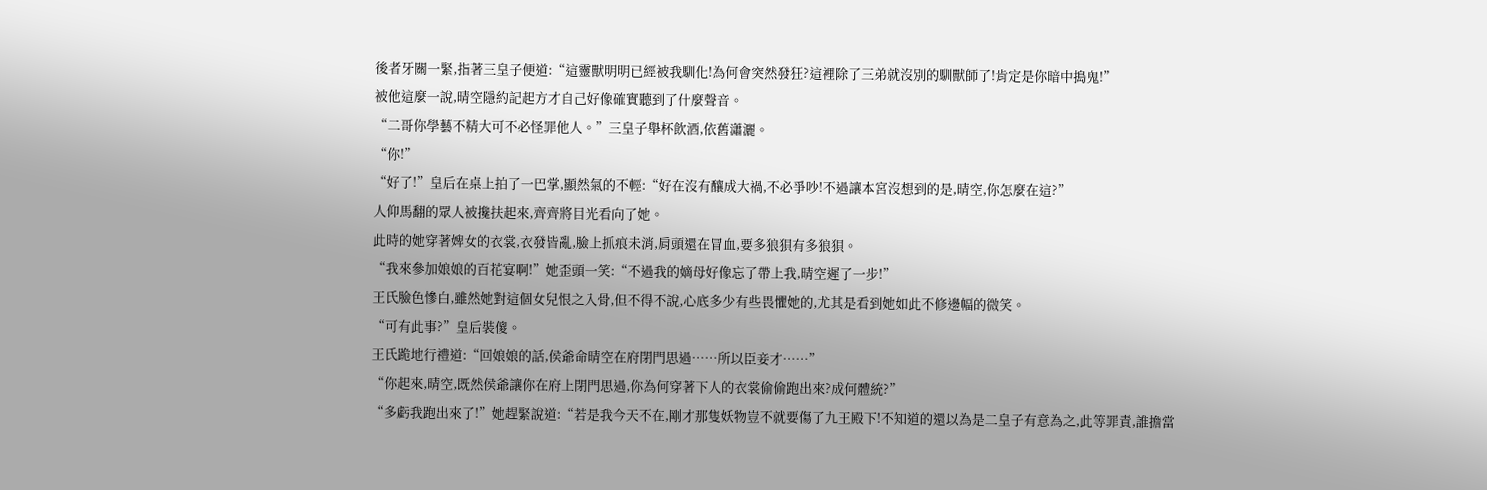後者牙關一緊,指著三皇子便道:“這靈獸明明已經被我馴化!為何會突然發狂?這裡除了三弟就沒別的馴獸師了!肯定是你暗中搗鬼!”
被他這麼一說,晴空隱約記起方才自己好像確實聽到了什麼聲音。
“二哥你學藝不精大可不必怪罪他人。”三皇子舉杯飲酒,依舊瀟灑。
“你!”
“好了!”皇后在桌上拍了一巴掌,顯然氣的不輕:“好在沒有釀成大禍,不必爭吵!不過讓本宮沒想到的是,晴空,你怎麼在這?”
人仰馬翻的眾人被攙扶起來,齊齊將目光看向了她。
此時的她穿著婢女的衣裳,衣發皆亂,臉上抓痕未消,肩頭還在冒血,要多狼狽有多狼狽。
“我來參加娘娘的百花宴啊!”她歪頭一笑:“不過我的嫡母好像忘了帶上我,晴空遲了一步!”
王氏臉色慘白,雖然她對這個女兒恨之入骨,但不得不說,心底多少有些畏懼她的,尤其是看到她如此不修邊幅的微笑。
“可有此事?”皇后裝傻。
王氏跪地行禮道:“回娘娘的話,侯爺命晴空在府閉門思過……所以臣妾才……”
“你起來,晴空,既然侯爺讓你在府上閉門思過,你為何穿著下人的衣裳偷偷跑出來?成何體統?”
“多虧我跑出來了!”她趕緊說道:“若是我今天不在,剛才那隻妖物豈不就要傷了九王殿下!不知道的還以為是二皇子有意為之,此等罪責,誰擔當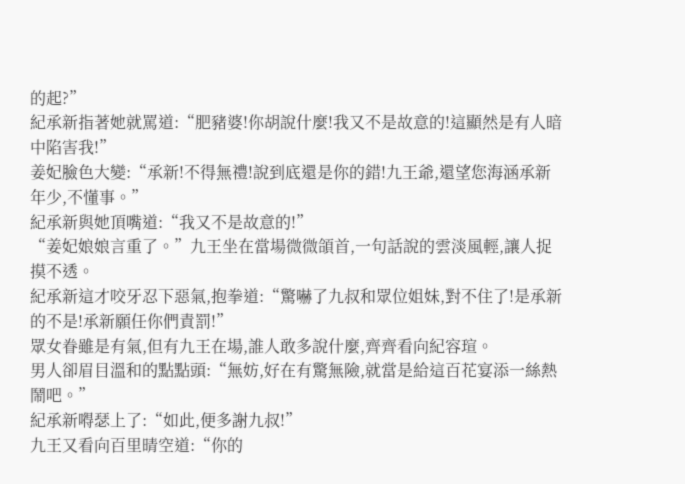的起?”
紀承新指著她就罵道:“肥豬婆!你胡說什麼!我又不是故意的!這顯然是有人暗中陷害我!”
姜妃臉色大變:“承新!不得無禮!說到底還是你的錯!九王爺,還望您海涵承新年少,不懂事。”
紀承新與她頂嘴道:“我又不是故意的!”
“姜妃娘娘言重了。”九王坐在當場微微頜首,一句話說的雲淡風輕,讓人捉摸不透。
紀承新這才咬牙忍下惡氣,抱拳道:“驚嚇了九叔和眾位姐妹,對不住了!是承新的不是!承新願任你們責罰!”
眾女眷雖是有氣,但有九王在場,誰人敢多說什麼,齊齊看向紀容瑄。
男人卻眉目溫和的點點頭:“無妨,好在有驚無險,就當是給這百花宴添一絲熱鬧吧。”
紀承新嘚瑟上了:“如此,便多謝九叔!”
九王又看向百里晴空道:“你的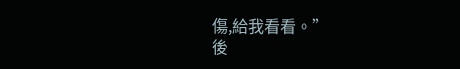傷,給我看看。”
後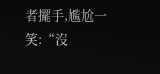者擺手,尷尬一笑:“沒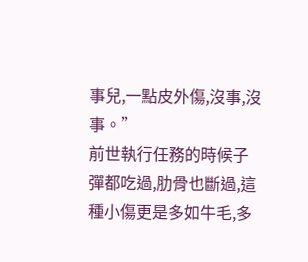事兒,一點皮外傷,沒事,沒事。”
前世執行任務的時候子彈都吃過,肋骨也斷過,這種小傷更是多如牛毛,多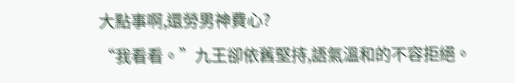大點事啊,還勞男神費心?
“我看看。”九王卻依舊堅持,語氣溫和的不容拒絕。